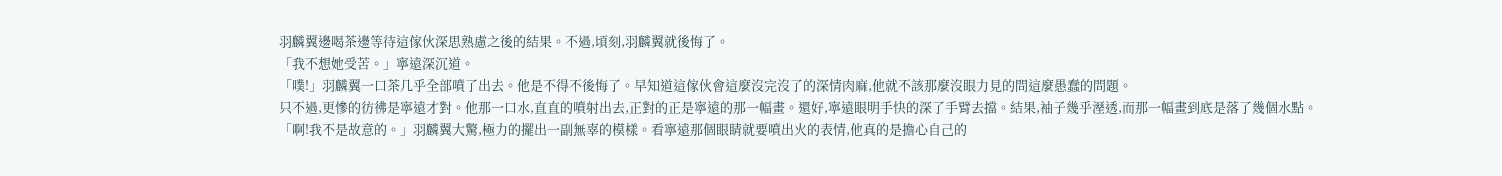羽麟翼邊喝茶邊等待這傢伙深思熟慮之後的結果。不過,頃刻,羽麟翼就後悔了。
「我不想她受苦。」寧遠深沉道。
「噗!」羽麟翼一口茶几乎全部噴了出去。他是不得不後悔了。早知道這傢伙會這麼沒完沒了的深情肉麻,他就不該那麼沒眼力見的問這麼愚蠢的問題。
只不過,更慘的彷彿是寧遠才對。他那一口水,直直的噴射出去,正對的正是寧遠的那一幅畫。還好,寧遠眼明手快的深了手臂去擋。結果,袖子幾乎溼透,而那一幅畫到底是落了幾個水點。
「啊!我不是故意的。」羽麟翼大驚,極力的擺出一副無辜的模樣。看寧遠那個眼睛就要噴出火的表情,他真的是擔心自己的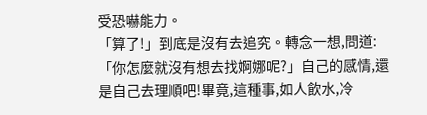受恐嚇能力。
「算了!」到底是沒有去追究。轉念一想,問道:「你怎麼就沒有想去找婀娜呢?」自己的感情,還是自己去理順吧!畢竟,這種事,如人飲水,冷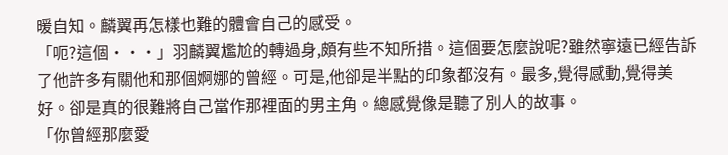暖自知。麟翼再怎樣也難的體會自己的感受。
「呃?這個···」羽麟翼尷尬的轉過身,頗有些不知所措。這個要怎麼說呢?雖然寧遠已經告訴了他許多有關他和那個婀娜的曾經。可是,他卻是半點的印象都沒有。最多,覺得感動,覺得美好。卻是真的很難將自己當作那裡面的男主角。總感覺像是聽了別人的故事。
「你曾經那麼愛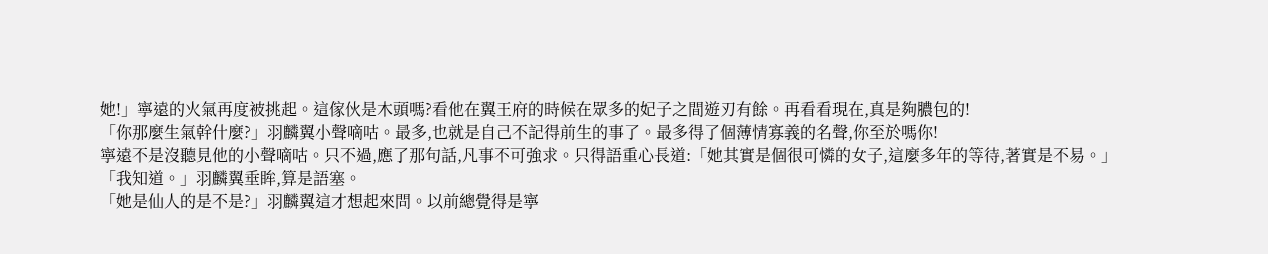她!」寧遠的火氣再度被挑起。這傢伙是木頭嗎?看他在翼王府的時候在眾多的妃子之間遊刃有餘。再看看現在,真是夠膿包的!
「你那麼生氣幹什麼?」羽麟翼小聲嘀咕。最多,也就是自己不記得前生的事了。最多得了個薄情寡義的名聲,你至於嗎你!
寧遠不是沒聽見他的小聲嘀咕。只不過,應了那句話,凡事不可強求。只得語重心長道:「她其實是個很可憐的女子,這麼多年的等待,著實是不易。」
「我知道。」羽麟翼垂眸,算是語塞。
「她是仙人的是不是?」羽麟翼這才想起來問。以前總覺得是寧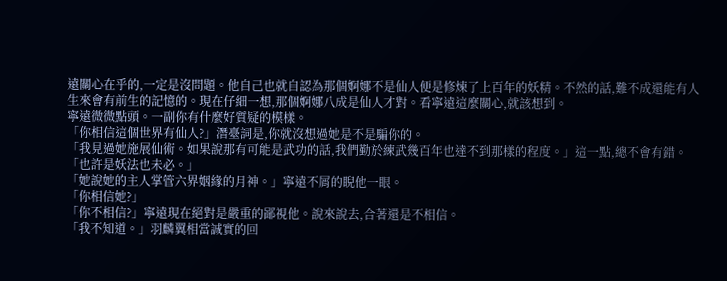遠關心在乎的,一定是沒問題。他自己也就自認為那個婀娜不是仙人便是修煉了上百年的妖精。不然的話,難不成還能有人生來會有前生的記憶的。現在仔細一想,那個婀娜八成是仙人才對。看寧遠這麼關心,就該想到。
寧遠微微點頭。一副你有什麼好質疑的模樣。
「你相信這個世界有仙人?」潛臺詞是,你就沒想過她是不是騙你的。
「我見過她施展仙術。如果說那有可能是武功的話,我們勤於練武幾百年也達不到那樣的程度。」這一點,總不會有錯。
「也許是妖法也未必。」
「她說她的主人掌管六界姻緣的月神。」寧遠不屑的睨他一眼。
「你相信她?」
「你不相信?」寧遠現在絕對是嚴重的鄙視他。說來說去,合著還是不相信。
「我不知道。」羽麟翼相當誠實的回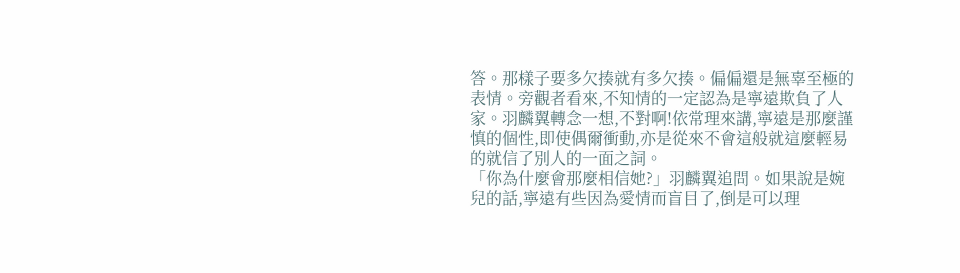答。那樣子要多欠揍就有多欠揍。偏偏還是無辜至極的表情。旁觀者看來,不知情的一定認為是寧遠欺負了人家。羽麟翼轉念一想,不對啊!依常理來講,寧遠是那麼謹慎的個性,即使偶爾衝動,亦是從來不會這般就這麼輕易的就信了別人的一面之詞。
「你為什麼會那麼相信她?」羽麟翼追問。如果說是婉兒的話,寧遠有些因為愛情而盲目了,倒是可以理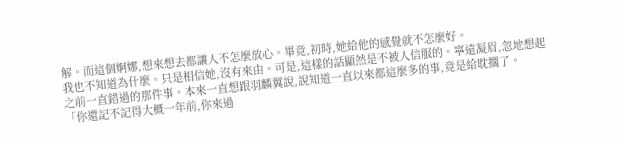解。而這個婀娜,想來想去都讓人不怎麼放心。畢竟,初時,她給他的感覺就不怎麼好。
我也不知道為什麼。只是相信她,沒有來由。可是,這樣的話顯然是不被人信服的。寧遠凝眉,忽地想起之前一直錯過的那件事。本來一直想跟羽麟翼說,說知道一直以來都這麼多的事,竟是給耽擱了。
「你還記不記得大概一年前,你來過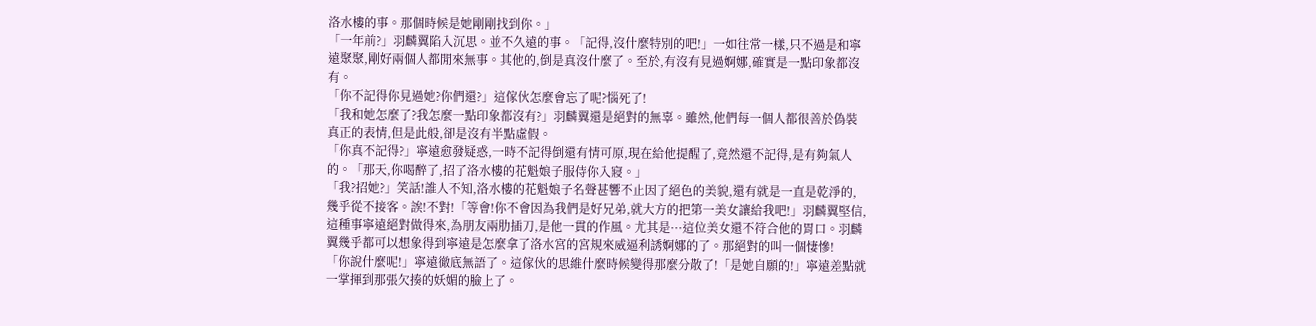洛水樓的事。那個時候是她剛剛找到你。」
「一年前?」羽麟翼陷入沉思。並不久遠的事。「記得,沒什麼特別的吧!」一如往常一樣,只不過是和寧遠聚聚,剛好兩個人都閒來無事。其他的,倒是真沒什麼了。至於,有沒有見過婀娜,確實是一點印象都沒有。
「你不記得你見過她?你們還?」這傢伙怎麼會忘了呢?惱死了!
「我和她怎麼了?我怎麼一點印象都沒有?」羽麟翼還是絕對的無辜。雖然,他們每一個人都很善於偽裝真正的表情,但是此般,卻是沒有半點虛假。
「你真不記得?」寧遠愈發疑惑,一時不記得倒還有情可原,現在給他提醒了,竟然還不記得,是有夠氣人的。「那天,你喝醉了,招了洛水樓的花魁娘子服侍你入寢。」
「我?招她?」笑話!誰人不知,洛水樓的花魁娘子名聲甚響不止因了絕色的美貌,還有就是一直是乾淨的,幾乎從不接客。誒!不對!「等會!你不會因為我們是好兄弟,就大方的把第一美女讓給我吧!」羽麟翼堅信,這種事寧遠絕對做得來,為朋友兩肋插刀,是他一貫的作風。尤其是···這位美女還不符合他的胃口。羽麟翼幾乎都可以想象得到寧遠是怎麼拿了洛水宮的宮規來威逼利誘婀娜的了。那絕對的叫一個悽慘!
「你說什麼呢!」寧遠徹底無語了。這傢伙的思維什麼時候變得那麼分散了!「是她自願的!」寧遠差點就一掌揮到那張欠揍的妖媚的臉上了。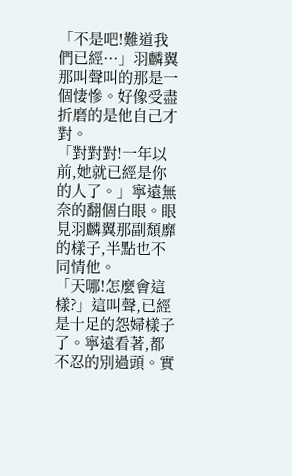「不是吧!難道我們已經···」羽麟翼那叫聲叫的那是一個悽慘。好像受盡折磨的是他自己才對。
「對對對!一年以前,她就已經是你的人了。」寧遠無奈的翻個白眼。眼見羽麟翼那副頹靡的樣子,半點也不同情他。
「天哪!怎麼會這樣?」這叫聲,已經是十足的怨婦樣子了。寧遠看著,都不忍的別過頭。實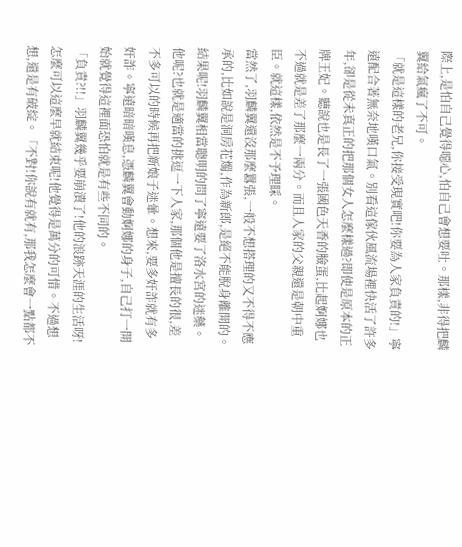際上,是怕自己覺得噁心,怕自己會想要吐。那樣,非得把麟翼給氣瘋了不可。
「就是這樣的老兄,你接受現實吧!你要為人家負責的!」寧遠配合著無奈地嘆口氣。別看這傢伙風流場裡快活了許多年,卻是從未真正的把那個女人怎麼樣過?即使是原本的正牌王妃。聽說也是長了一張國色天香的臉蛋,比起婀娜也不過就是差了那麼一兩分。而且人家的父親還是朝中重臣。就這樣,依然是不予理睬。
當然了,羽麟翼還沒那麼囂張,一般不想搭理的又不得不應承的,比如說是洞房花燭,作為新郎,是絕不能脫身離開的。結果呢!羽麟翼相當聰明的問了寧遠要了洛水宮的迷藥。
他呢?也就是適當的挑逗一下人家,那個他是擅長的很,差不多可以的時候再把新娘子迷暈。想來,要多奸詐就有多奸詐。寧遠暗暗嘆息,憑麟翼會動婀娜的身子,自己打一開始就覺得這裡面恐怕就是有些不同的。
「負責?!!」羽麟翼幾乎要崩潰了!他的浪跡天涯的生活呀!怎麼可以這麼早就結束呢!他覺得是萬分的可惜。不過想想,還是有破綻。「不對!你說有就有,那我怎麼會一點都不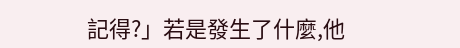記得?」若是發生了什麼,他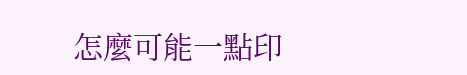怎麼可能一點印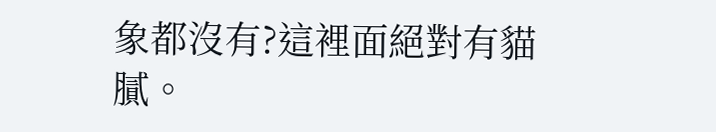象都沒有?這裡面絕對有貓膩。